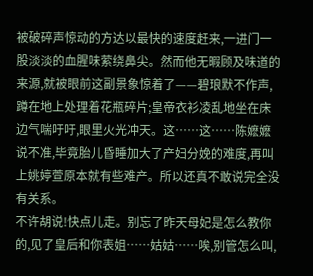被破碎声惊动的方达以最快的速度赶来,一进门一股淡淡的血腥味萦绕鼻尖。然而他无暇顾及味道的来源,就被眼前这副景象惊着了——碧琅默不作声,蹲在地上处理着花瓶碎片;皇帝衣衫凌乱地坐在床边气喘吁吁,眼里火光冲天。这……这……陈嬷嬷说不准,毕竟胎儿昏睡加大了产妇分娩的难度,再叫上姚婷萱原本就有些难产。所以还真不敢说完全没有关系。
不许胡说!快点儿走。别忘了昨天母妃是怎么教你的,见了皇后和你表姐……姑姑……唉,别管怎么叫,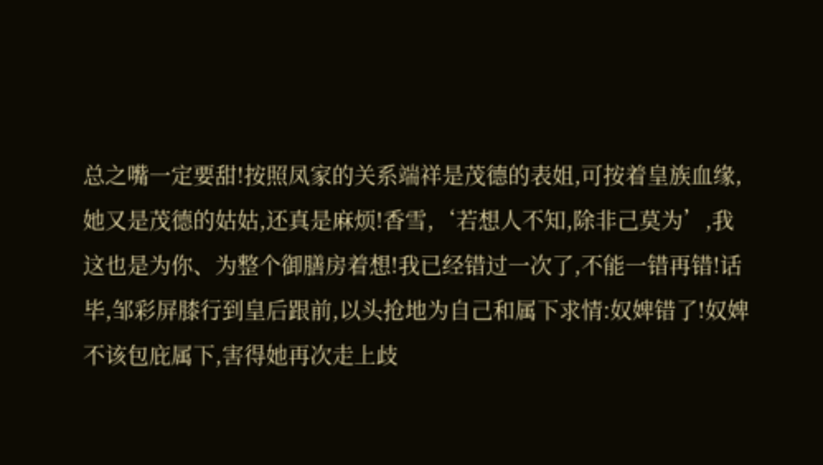总之嘴一定要甜!按照凤家的关系端祥是茂德的表姐,可按着皇族血缘,她又是茂德的姑姑,还真是麻烦!香雪,‘若想人不知,除非己莫为’,我这也是为你、为整个御膳房着想!我已经错过一次了,不能一错再错!话毕,邹彩屏膝行到皇后跟前,以头抢地为自己和属下求情:奴婢错了!奴婢不该包庇属下,害得她再次走上歧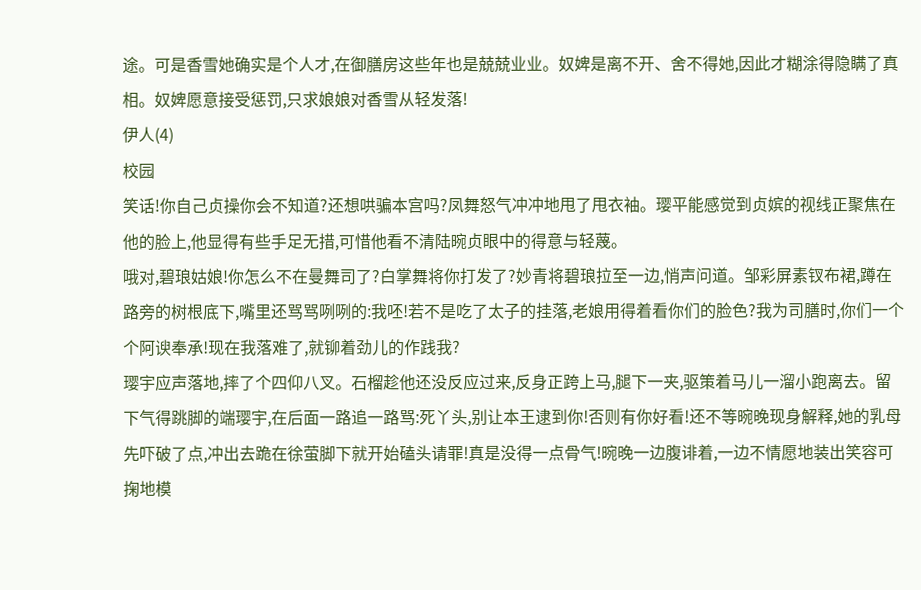途。可是香雪她确实是个人才,在御膳房这些年也是兢兢业业。奴婢是离不开、舍不得她,因此才糊涂得隐瞒了真相。奴婢愿意接受惩罚,只求娘娘对香雪从轻发落!
伊人(4)
校园
笑话!你自己贞操你会不知道?还想哄骗本宫吗?凤舞怒气冲冲地甩了甩衣袖。璎平能感觉到贞嫔的视线正聚焦在他的脸上,他显得有些手足无措,可惜他看不清陆晼贞眼中的得意与轻蔑。
哦对,碧琅姑娘!你怎么不在曼舞司了?白掌舞将你打发了?妙青将碧琅拉至一边,悄声问道。邹彩屏素钗布裙,蹲在路旁的树根底下,嘴里还骂骂咧咧的:我呸!若不是吃了太子的挂落,老娘用得着看你们的脸色?我为司膳时,你们一个个阿谀奉承!现在我落难了,就铆着劲儿的作践我?
璎宇应声落地,摔了个四仰八叉。石榴趁他还没反应过来,反身正跨上马,腿下一夹,驱策着马儿一溜小跑离去。留下气得跳脚的端璎宇,在后面一路追一路骂:死丫头,别让本王逮到你!否则有你好看!还不等晼晚现身解释,她的乳母先吓破了点,冲出去跪在徐萤脚下就开始磕头请罪!真是没得一点骨气!晼晚一边腹诽着,一边不情愿地装出笑容可掬地模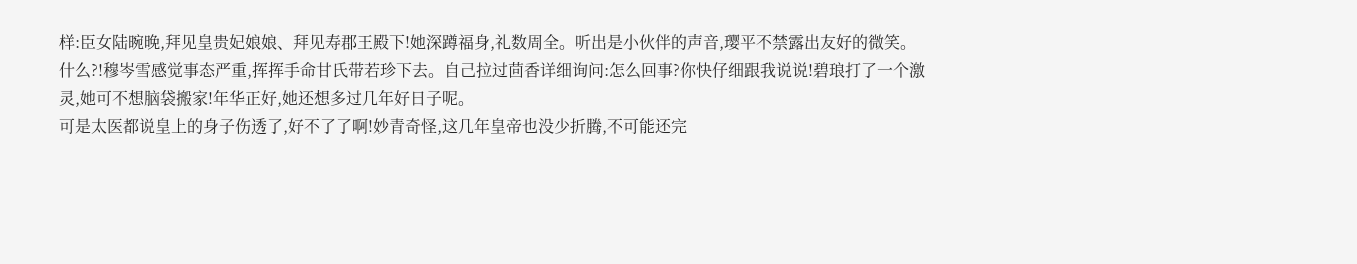样:臣女陆晼晚,拜见皇贵妃娘娘、拜见寿郡王殿下!她深蹲福身,礼数周全。听出是小伙伴的声音,璎平不禁露出友好的微笑。
什么?!穆岑雪感觉事态严重,挥挥手命甘氏带若珍下去。自己拉过茴香详细询问:怎么回事?你快仔细跟我说说!碧琅打了一个激灵,她可不想脑袋搬家!年华正好,她还想多过几年好日子呢。
可是太医都说皇上的身子伤透了,好不了了啊!妙青奇怪,这几年皇帝也没少折腾,不可能还完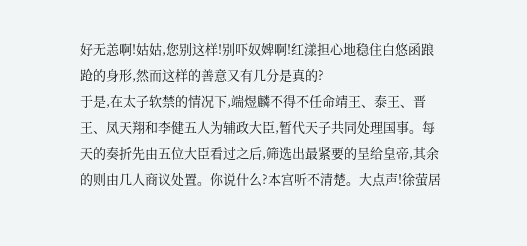好无恙啊!姑姑,您别这样!别吓奴婢啊!红漾担心地稳住白悠函踉跄的身形,然而这样的善意又有几分是真的?
于是,在太子软禁的情况下,端煜麟不得不任命靖王、泰王、晋王、凤天翔和李健五人为辅政大臣,暂代天子共同处理国事。每天的奏折先由五位大臣看过之后,筛选出最紧要的呈给皇帝,其余的则由几人商议处置。你说什么?本宫听不清楚。大点声!徐萤居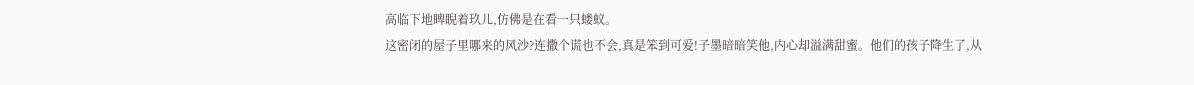高临下地睥睨着玖儿,仿佛是在看一只蝼蚁。
这密闭的屋子里哪来的风沙?连撒个谎也不会,真是笨到可爱!子墨暗暗笑他,内心却溢满甜蜜。他们的孩子降生了,从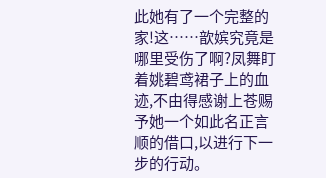此她有了一个完整的家!这……歆嫔究竟是哪里受伤了啊?凤舞盯着姚碧鸢裙子上的血迹,不由得感谢上苍赐予她一个如此名正言顺的借口,以进行下一步的行动。